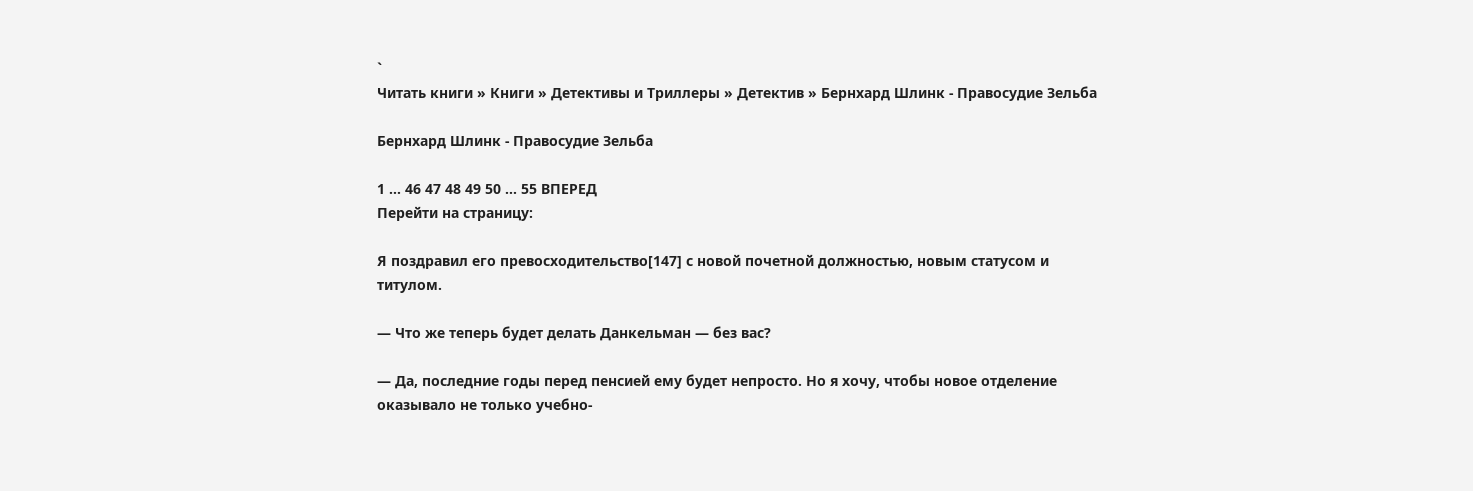`
Читать книги » Книги » Детективы и Триллеры » Детектив » Бернхард Шлинк - Правосудие Зельба

Бернхард Шлинк - Правосудие Зельба

1 ... 46 47 48 49 50 ... 55 ВПЕРЕД
Перейти на страницу:

Я поздравил его превосходительство[147] с новой почетной должностью, новым статусом и титулом.

— Что же теперь будет делать Данкельман — без вас?

— Да, последние годы перед пенсией ему будет непросто. Но я хочу, чтобы новое отделение оказывало не только учебно-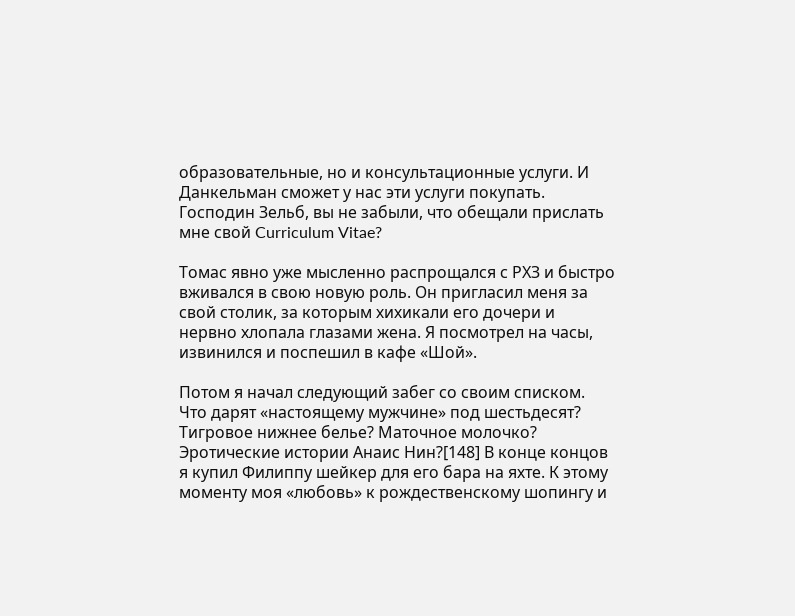образовательные, но и консультационные услуги. И Данкельман сможет у нас эти услуги покупать. Господин Зельб, вы не забыли, что обещали прислать мне свой Curriculum Vitae?

Томас явно уже мысленно распрощался с РХЗ и быстро вживался в свою новую роль. Он пригласил меня за свой столик, за которым хихикали его дочери и нервно хлопала глазами жена. Я посмотрел на часы, извинился и поспешил в кафе «Шой».

Потом я начал следующий забег со своим списком. Что дарят «настоящему мужчине» под шестьдесят? Тигровое нижнее белье? Маточное молочко? Эротические истории Анаис Нин?[148] В конце концов я купил Филиппу шейкер для его бара на яхте. К этому моменту моя «любовь» к рождественскому шопингу и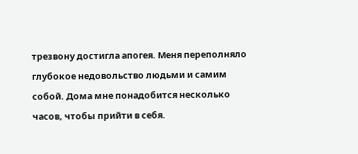трезвону достигла апогея. Меня переполняло глубокое недовольство людьми и самим собой. Дома мне понадобится несколько часов, чтобы прийти в себя.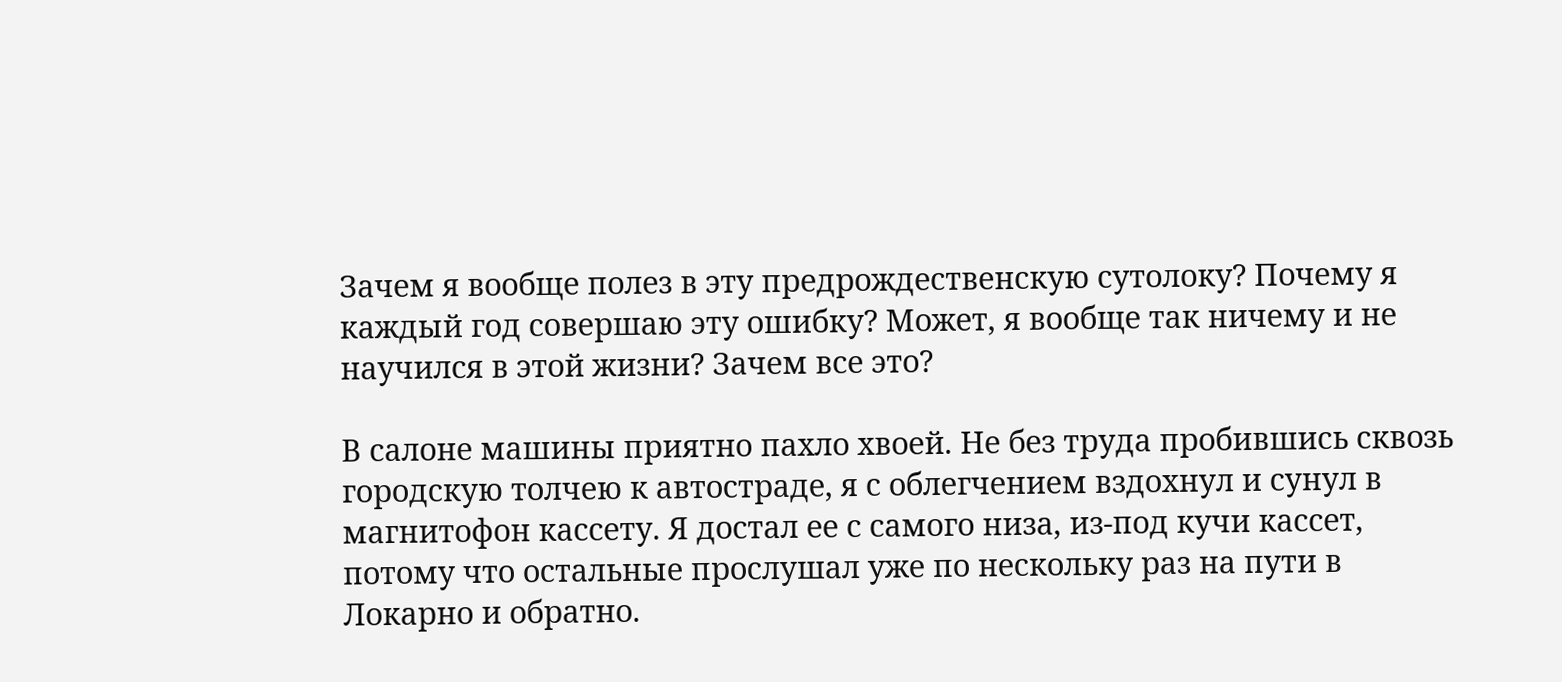Зачем я вообще полез в эту предрождественскую сутолоку? Почему я каждый год совершаю эту ошибку? Может, я вообще так ничему и не научился в этой жизни? Зачем все это?

В салоне машины приятно пахло хвоей. Не без труда пробившись сквозь городскую толчею к автостраде, я с облегчением вздохнул и сунул в магнитофон кассету. Я достал ее с самого низа, из-под кучи кассет, потому что остальные прослушал уже по нескольку раз на пути в Локарно и обратно.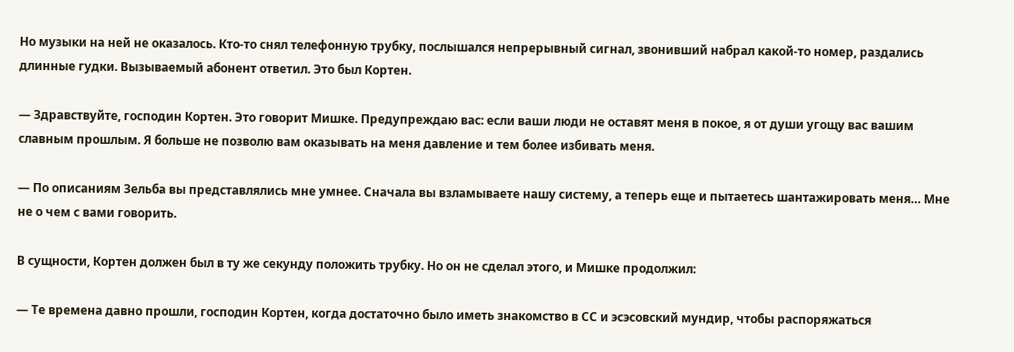Но музыки на ней не оказалось. Кто-то снял телефонную трубку, послышался непрерывный сигнал, звонивший набрал какой-то номер, раздались длинные гудки. Вызываемый абонент ответил. Это был Кортен.

— Здравствуйте, господин Кортен. Это говорит Мишке. Предупреждаю вас: если ваши люди не оставят меня в покое, я от души угощу вас вашим славным прошлым. Я больше не позволю вам оказывать на меня давление и тем более избивать меня.

— По описаниям Зельба вы представлялись мне умнее. Сначала вы взламываете нашу систему, а теперь еще и пытаетесь шантажировать меня… Мне не о чем с вами говорить.

В сущности, Кортен должен был в ту же секунду положить трубку. Но он не сделал этого, и Мишке продолжил:

— Те времена давно прошли, господин Кортен, когда достаточно было иметь знакомство в СС и эсэсовский мундир, чтобы распоряжаться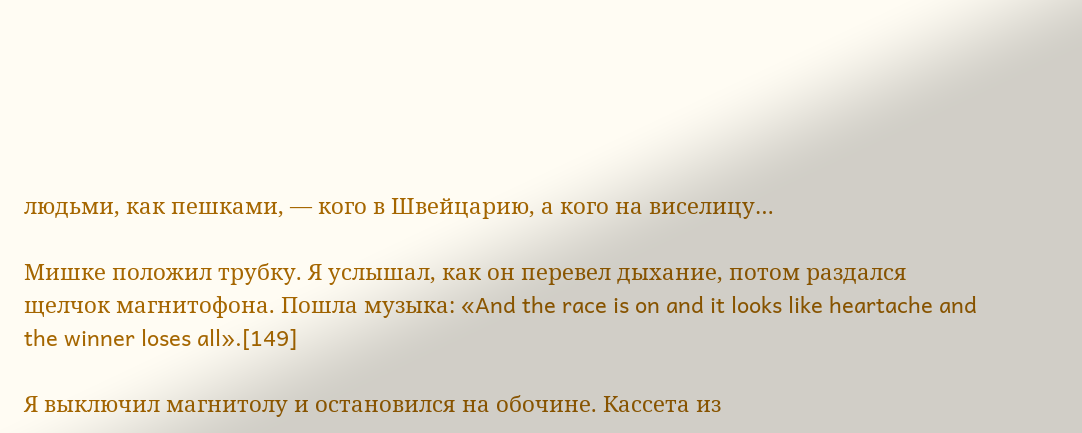людьми, как пешками, — кого в Швейцарию, а кого на виселицу…

Мишке положил трубку. Я услышал, как он перевел дыхание, потом раздался щелчок магнитофона. Пошла музыка: «And the race is on and it looks like heartache and the winner loses all».[149]

Я выключил магнитолу и остановился на обочине. Кассета из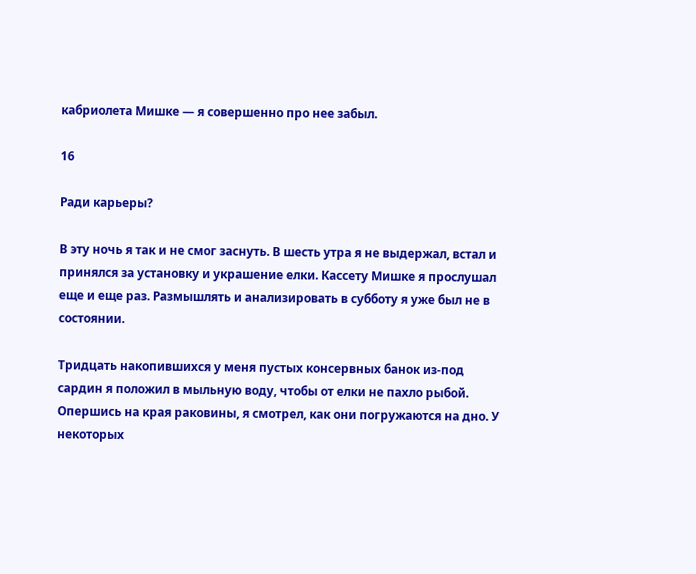кабриолета Мишке — я совершенно про нее забыл.

16

Ради карьеры?

В эту ночь я так и не смог заснуть. В шесть утра я не выдержал, встал и принялся за установку и украшение елки. Кассету Мишке я прослушал еще и еще раз. Размышлять и анализировать в субботу я уже был не в состоянии.

Тридцать накопившихся у меня пустых консервных банок из-под сардин я положил в мыльную воду, чтобы от елки не пахло рыбой. Опершись на края раковины, я смотрел, как они погружаются на дно. У некоторых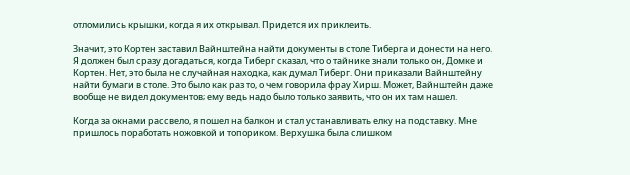отломились крышки, когда я их открывал. Придется их приклеить.

Значит, это Кортен заставил Вайнштейна найти документы в столе Тиберга и донести на него. Я должен был сразу догадаться, когда Тиберг сказал, что о тайнике знали только он, Домке и Кортен. Нет, это была не случайная находка, как думал Тиберг. Они приказали Вайнштейну найти бумаги в столе. Это было как раз то, о чем говорила фрау Хирш. Может, Вайнштейн даже вообще не видел документов; ему ведь надо было только заявить, что он их там нашел.

Когда за окнами рассвело, я пошел на балкон и стал устанавливать елку на подставку. Мне пришлось поработать ножовкой и топориком. Верхушка была слишком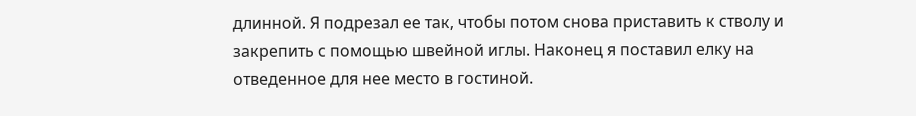длинной. Я подрезал ее так, чтобы потом снова приставить к стволу и закрепить с помощью швейной иглы. Наконец я поставил елку на отведенное для нее место в гостиной.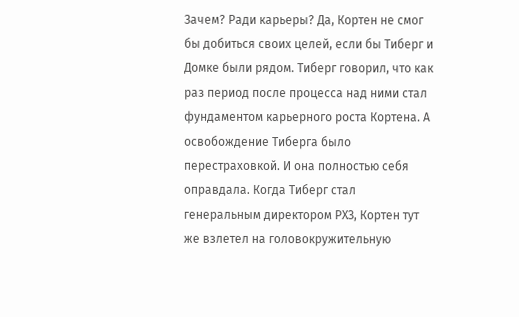Зачем? Ради карьеры? Да, Кортен не смог бы добиться своих целей, если бы Тиберг и Домке были рядом. Тиберг говорил, что как раз период после процесса над ними стал фундаментом карьерного роста Кортена. А освобождение Тиберга было перестраховкой. И она полностью себя оправдала. Когда Тиберг стал генеральным директором РХЗ, Кортен тут же взлетел на головокружительную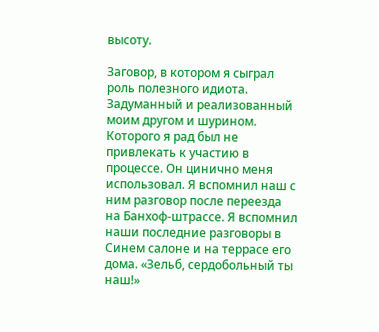высоту.

Заговор, в котором я сыграл роль полезного идиота. Задуманный и реализованный моим другом и шурином. Которого я рад был не привлекать к участию в процессе. Он цинично меня использовал. Я вспомнил наш с ним разговор после переезда на Банхоф-штрассе. Я вспомнил наши последние разговоры в Синем салоне и на террасе его дома. «Зельб, сердобольный ты наш!»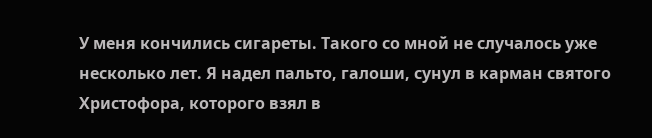У меня кончились сигареты. Такого со мной не случалось уже несколько лет. Я надел пальто, галоши, сунул в карман святого Христофора, которого взял в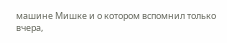машине Мишке и о котором вспомнил только вчера,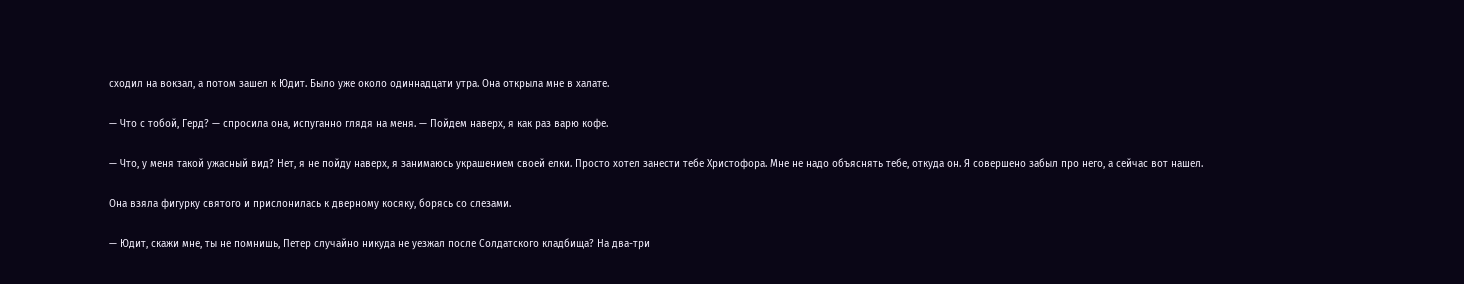сходил на вокзал, а потом зашел к Юдит. Было уже около одиннадцати утра. Она открыла мне в халате.

— Что с тобой, Герд? — спросила она, испуганно глядя на меня. — Пойдем наверх, я как раз варю кофе.

— Что, у меня такой ужасный вид? Нет, я не пойду наверх, я занимаюсь украшением своей елки. Просто хотел занести тебе Христофора. Мне не надо объяснять тебе, откуда он. Я совершено забыл про него, а сейчас вот нашел.

Она взяла фигурку святого и прислонилась к дверному косяку, борясь со слезами.

— Юдит, скажи мне, ты не помнишь, Петер случайно никуда не уезжал после Солдатского кладбища? На два-три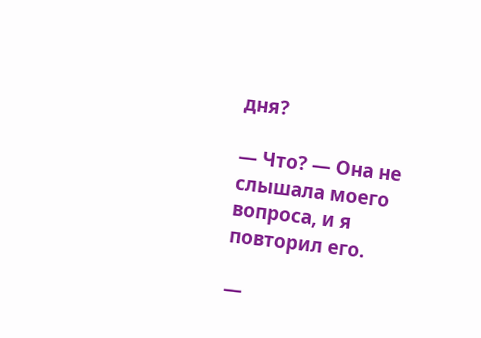дня?

— Что? — Она не слышала моего вопроса, и я повторил его.

—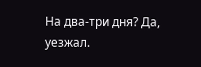На два-три дня? Да, уезжал.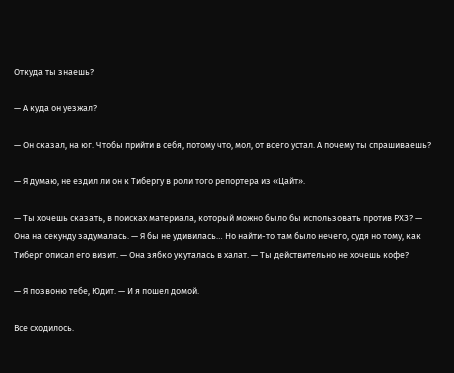Откуда ты знаешь?

— А куда он уезжал?

— Он сказал, на юг. Чтобы прийти в себя, потому что, мол, от всего устал. А почему ты спрашиваешь?

— Я думаю, не ездил ли он к Тибергу в роли того репортера из «Цайт».

— Ты хочешь сказать, в поисках материала, который можно было бы использовать против РХЗ? — Она на секунду задумалась. — Я бы не удивилась… Но найти-то там было нечего, судя но тому, как Тиберг описал его визит. — Она зябко укуталась в халат. — Ты действительно не хочешь кофе?

— Я позвоню тебе, Юдит. — И я пошел домой.

Все сходилось.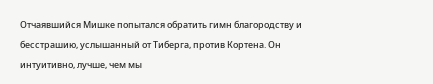Отчаявшийся Мишке попытался обратить гимн благородству и бесстрашию, услышанный от Тиберга, против Кортена. Он интуитивно, лучше, чем мы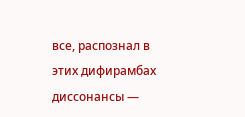все, распознал в этих дифирамбах диссонансы —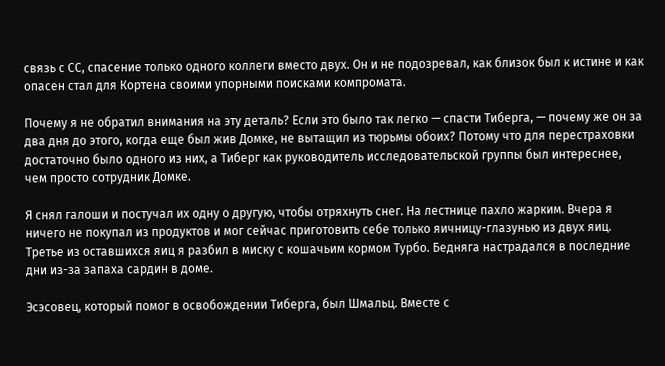связь с СС, спасение только одного коллеги вместо двух. Он и не подозревал, как близок был к истине и как опасен стал для Кортена своими упорными поисками компромата.

Почему я не обратил внимания на эту деталь? Если это было так легко — спасти Тиберга, — почему же он за два дня до этого, когда еще был жив Домке, не вытащил из тюрьмы обоих? Потому что для перестраховки достаточно было одного из них, а Тиберг как руководитель исследовательской группы был интереснее, чем просто сотрудник Домке.

Я снял галоши и постучал их одну о другую, чтобы отряхнуть снег. На лестнице пахло жарким. Вчера я ничего не покупал из продуктов и мог сейчас приготовить себе только яичницу-глазунью из двух яиц. Третье из оставшихся яиц я разбил в миску с кошачьим кормом Турбо. Бедняга настрадался в последние дни из-за запаха сардин в доме.

Эсэсовец, который помог в освобождении Тиберга, был Шмальц. Вместе с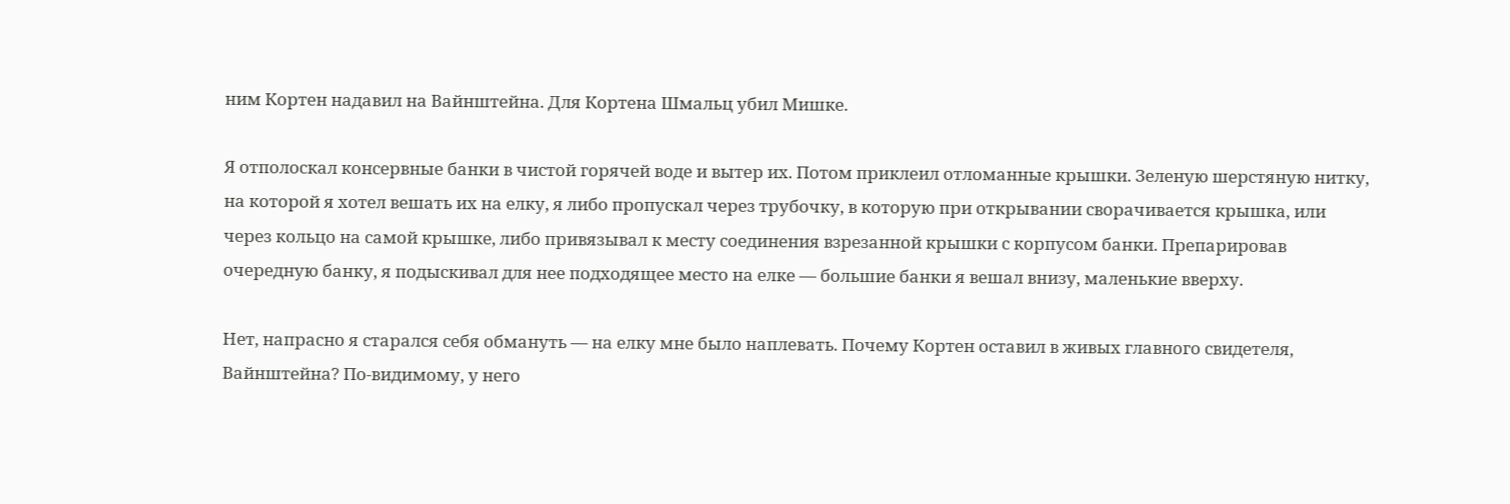ним Кортен надавил на Вайнштейна. Для Кортена Шмальц убил Мишке.

Я отполоскал консервные банки в чистой горячей воде и вытер их. Потом приклеил отломанные крышки. Зеленую шерстяную нитку, на которой я хотел вешать их на елку, я либо пропускал через трубочку, в которую при открывании сворачивается крышка, или через кольцо на самой крышке, либо привязывал к месту соединения взрезанной крышки с корпусом банки. Препарировав очередную банку, я подыскивал для нее подходящее место на елке — большие банки я вешал внизу, маленькие вверху.

Нет, напрасно я старался себя обмануть — на елку мне было наплевать. Почему Кортен оставил в живых главного свидетеля, Вайнштейна? По-видимому, у него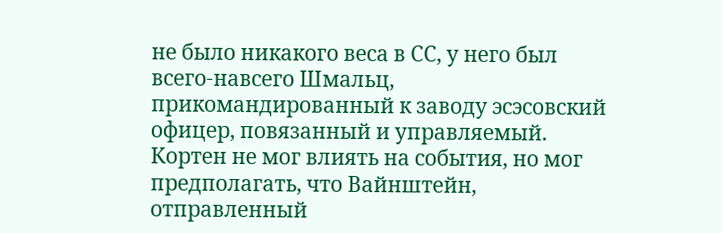не было никакого веса в СС, у него был всего-навсего Шмальц, прикомандированный к заводу эсэсовский офицер, повязанный и управляемый. Кортен не мог влиять на события, но мог предполагать, что Вайнштейн, отправленный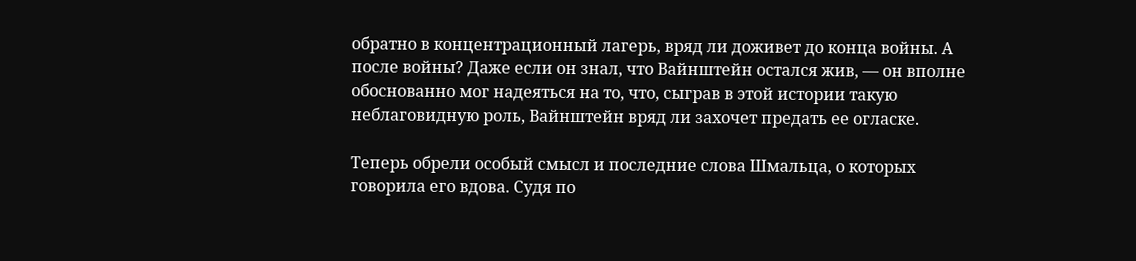обратно в концентрационный лагерь, вряд ли доживет до конца войны. А после войны? Даже если он знал, что Вайнштейн остался жив, — он вполне обоснованно мог надеяться на то, что, сыграв в этой истории такую неблаговидную роль, Вайнштейн вряд ли захочет предать ее огласке.

Теперь обрели особый смысл и последние слова Шмальца, о которых говорила его вдова. Судя по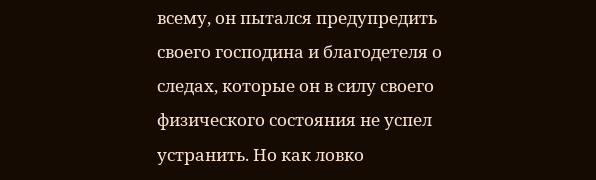всему, он пытался предупредить своего господина и благодетеля о следах, которые он в силу своего физического состояния не успел устранить. Но как ловко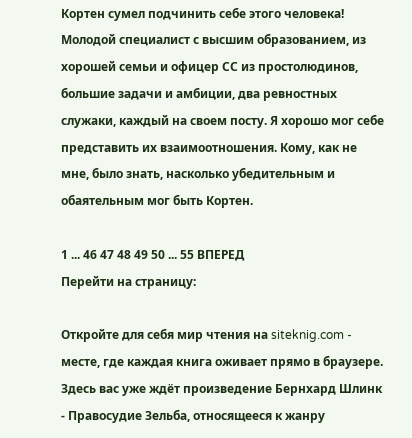Кортен сумел подчинить себе этого человека! Молодой специалист с высшим образованием, из хорошей семьи и офицер СС из простолюдинов, большие задачи и амбиции, два ревностных служаки, каждый на своем посту. Я хорошо мог себе представить их взаимоотношения. Кому, как не мне, было знать, насколько убедительным и обаятельным мог быть Кортен.

1 ... 46 47 48 49 50 ... 55 ВПЕРЕД
Перейти на страницу:

Откройте для себя мир чтения на siteknig.com - месте, где каждая книга оживает прямо в браузере. Здесь вас уже ждёт произведение Бернхард Шлинк - Правосудие Зельба, относящееся к жанру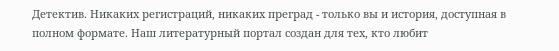Детектив. Никаких регистраций, никаких преград - только вы и история, доступная в полном формате. Наш литературный портал создан для тех, кто любит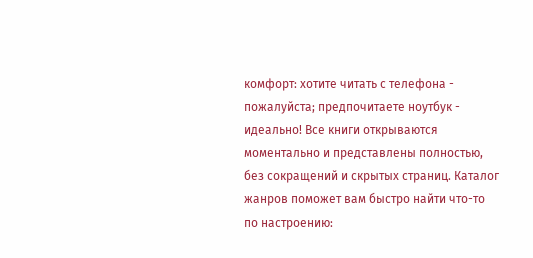комфорт: хотите читать с телефона - пожалуйста; предпочитаете ноутбук - идеально! Все книги открываются моментально и представлены полностью, без сокращений и скрытых страниц. Каталог жанров поможет вам быстро найти что-то по настроению: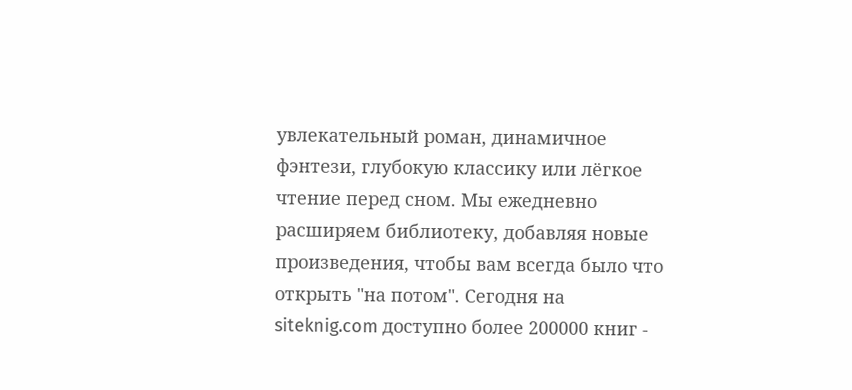увлекательный роман, динамичное фэнтези, глубокую классику или лёгкое чтение перед сном. Мы ежедневно расширяем библиотеку, добавляя новые произведения, чтобы вам всегда было что открыть "на потом". Сегодня на siteknig.com доступно более 200000 книг -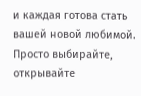и каждая готова стать вашей новой любимой. Просто выбирайте, открывайте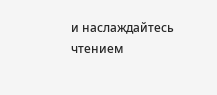и наслаждайтесь чтением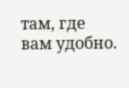там, где вам удобно.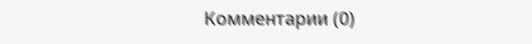Комментарии (0)